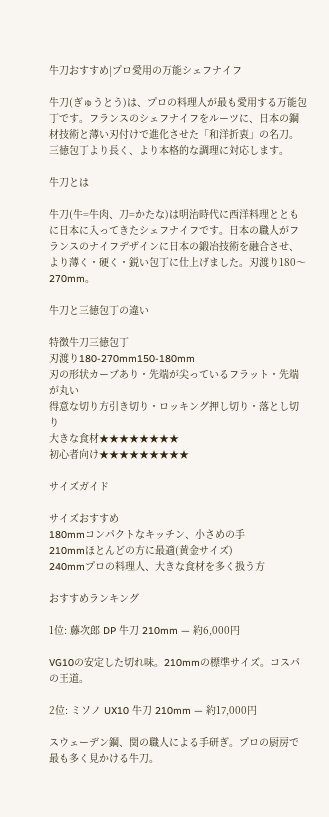牛刀おすすめ|プロ愛用の万能シェフナイフ

牛刀(ぎゅうとう)は、プロの料理人が最も愛用する万能包丁です。フランスのシェフナイフをルーツに、日本の鋼材技術と薄い刃付けで進化させた「和洋折衷」の名刀。三徳包丁より長く、より本格的な調理に対応します。

牛刀とは

牛刀(牛=牛肉、刀=かたな)は明治時代に西洋料理とともに日本に入ってきたシェフナイフです。日本の職人がフランスのナイフデザインに日本の鍛冶技術を融合させ、より薄く・硬く・鋭い包丁に仕上げました。刃渡り180〜270mm。

牛刀と三徳包丁の違い

特徴牛刀三徳包丁
刃渡り180-270mm150-180mm
刃の形状カーブあり・先端が尖っているフラット・先端が丸い
得意な切り方引き切り・ロッキング押し切り・落とし切り
大きな食材★★★★★★★★
初心者向け★★★★★★★★★

サイズガイド

サイズおすすめ
180mmコンパクトなキッチン、小さめの手
210mmほとんどの方に最適(黄金サイズ)
240mmプロの料理人、大きな食材を多く扱う方

おすすめランキング

1位: 藤次郎 DP 牛刀 210mm — 約6,000円

VG10の安定した切れ味。210mmの標準サイズ。コスパの王道。

2位: ミソノ UX10 牛刀 210mm — 約17,000円

スウェーデン鋼、関の職人による手研ぎ。プロの厨房で最も多く見かける牛刀。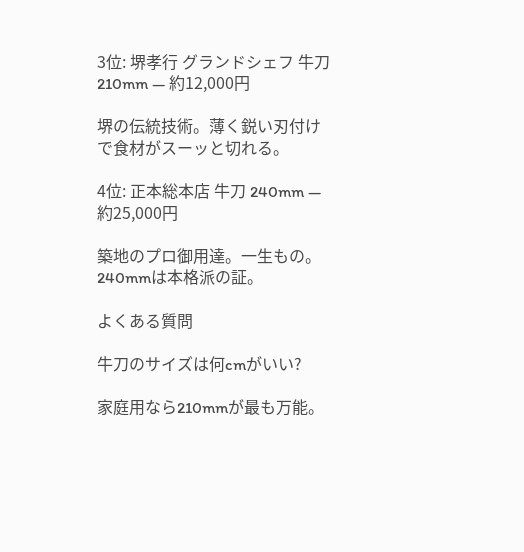3位: 堺孝行 グランドシェフ 牛刀 210mm — 約12,000円

堺の伝統技術。薄く鋭い刃付けで食材がスーッと切れる。

4位: 正本総本店 牛刀 240mm — 約25,000円

築地のプロ御用達。一生もの。240mmは本格派の証。

よくある質問

牛刀のサイズは何cmがいい?

家庭用なら210mmが最も万能。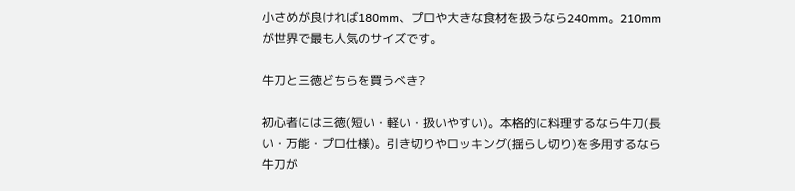小さめが良ければ180mm、プロや大きな食材を扱うなら240mm。210mmが世界で最も人気のサイズです。

牛刀と三徳どちらを買うべき?

初心者には三徳(短い・軽い・扱いやすい)。本格的に料理するなら牛刀(長い・万能・プロ仕様)。引き切りやロッキング(揺らし切り)を多用するなら牛刀が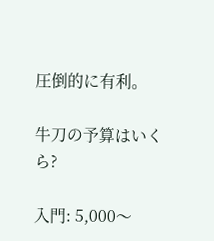圧倒的に有利。

牛刀の予算はいくら?

入門: 5,000〜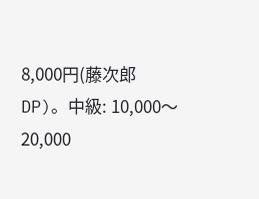8,000円(藤次郎DP)。中級: 10,000〜20,000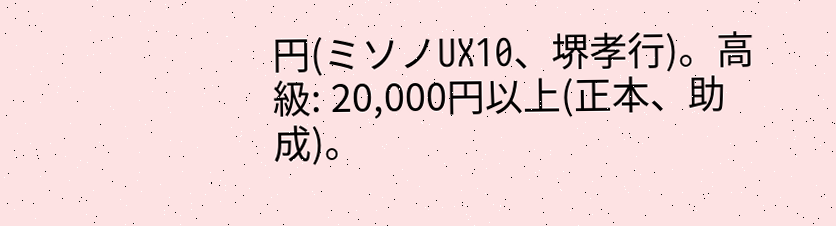円(ミソノUX10、堺孝行)。高級: 20,000円以上(正本、助成)。